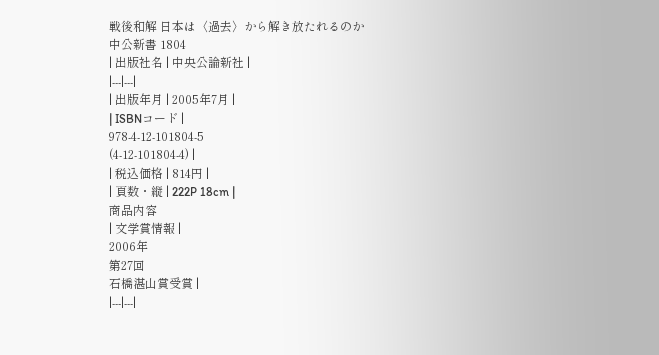戦後和解 日本は〈過去〉から解き放たれるのか
中公新書 1804
| 出版社名 | 中央公論新社 |
|---|---|
| 出版年月 | 2005年7月 |
| ISBNコード |
978-4-12-101804-5
(4-12-101804-4) |
| 税込価格 | 814円 |
| 頁数・縦 | 222P 18cm |
商品内容
| 文学賞情報 |
2006年
第27回
石橋湛山賞受賞 |
|---|---|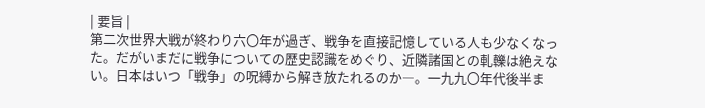| 要旨 |
第二次世界大戦が終わり六〇年が過ぎ、戦争を直接記憶している人も少なくなった。だがいまだに戦争についての歴史認識をめぐり、近隣諸国との軋轢は絶えない。日本はいつ「戦争」の呪縛から解き放たれるのか―。一九九〇年代後半ま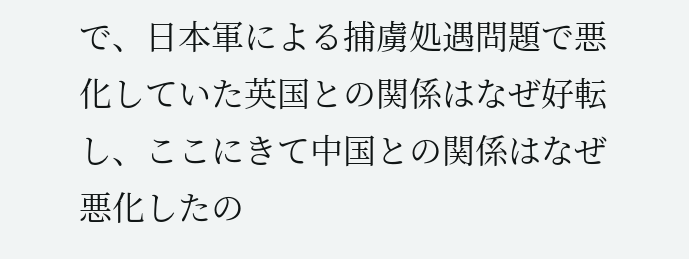で、日本軍による捕虜処遇問題で悪化していた英国との関係はなぜ好転し、ここにきて中国との関係はなぜ悪化したの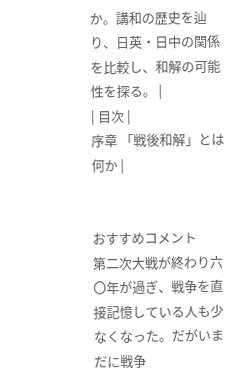か。講和の歴史を辿り、日英・日中の関係を比較し、和解の可能性を探る。 |
| 目次 |
序章 「戦後和解」とは何か |


おすすめコメント
第二次大戦が終わり六〇年が過ぎ、戦争を直接記憶している人も少なくなった。だがいまだに戦争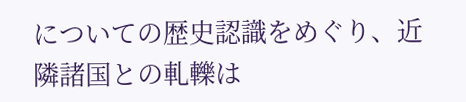についての歴史認識をめぐり、近隣諸国との軋轢は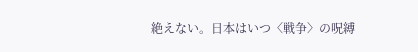絶えない。日本はいつ〈戦争〉の呪縛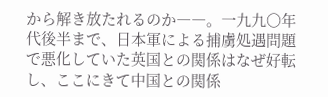から解き放たれるのか――。一九九〇年代後半まで、日本軍による捕虜処遇問題で悪化していた英国との関係はなぜ好転し、ここにきて中国との関係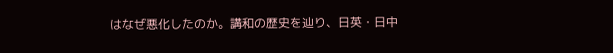はなぜ悪化したのか。講和の歴史を辿り、日英・日中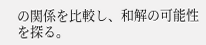の関係を比較し、和解の可能性を探る。